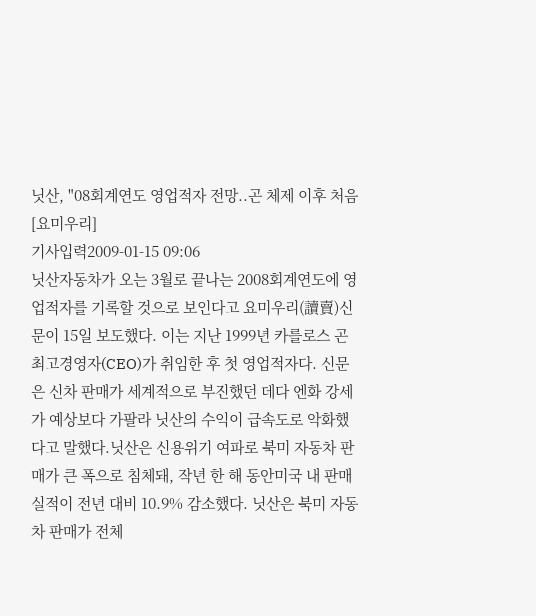닛산, "08회계연도 영업적자 전망..곤 체제 이후 처음[요미우리]
기사입력2009-01-15 09:06
닛산자동차가 오는 3월로 끝나는 2008회계연도에 영업적자를 기록할 것으로 보인다고 요미우리(讀賣)신문이 15일 보도했다. 이는 지난 1999년 카를로스 곤 최고경영자(CEO)가 취임한 후 첫 영업적자다. 신문은 신차 판매가 세계적으로 부진했던 데다 엔화 강세가 예상보다 가팔라 닛산의 수익이 급속도로 악화했다고 말했다.닛산은 신용위기 여파로 북미 자동차 판매가 큰 폭으로 침체돼, 작년 한 해 동안미국 내 판매실적이 전년 대비 10.9% 감소했다. 닛산은 북미 자동차 판매가 전체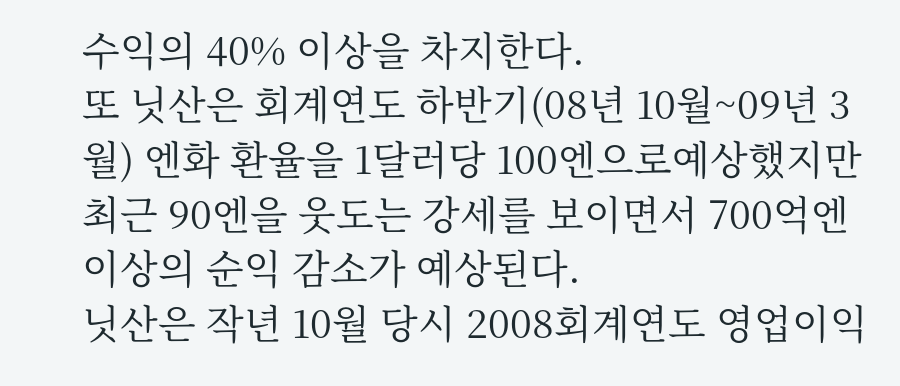수익의 40% 이상을 차지한다.
또 닛산은 회계연도 하반기(08년 10월~09년 3월) 엔화 환율을 1달러당 100엔으로예상했지만 최근 90엔을 웃도는 강세를 보이면서 700억엔 이상의 순익 감소가 예상된다.
닛산은 작년 10월 당시 2008회계연도 영업이익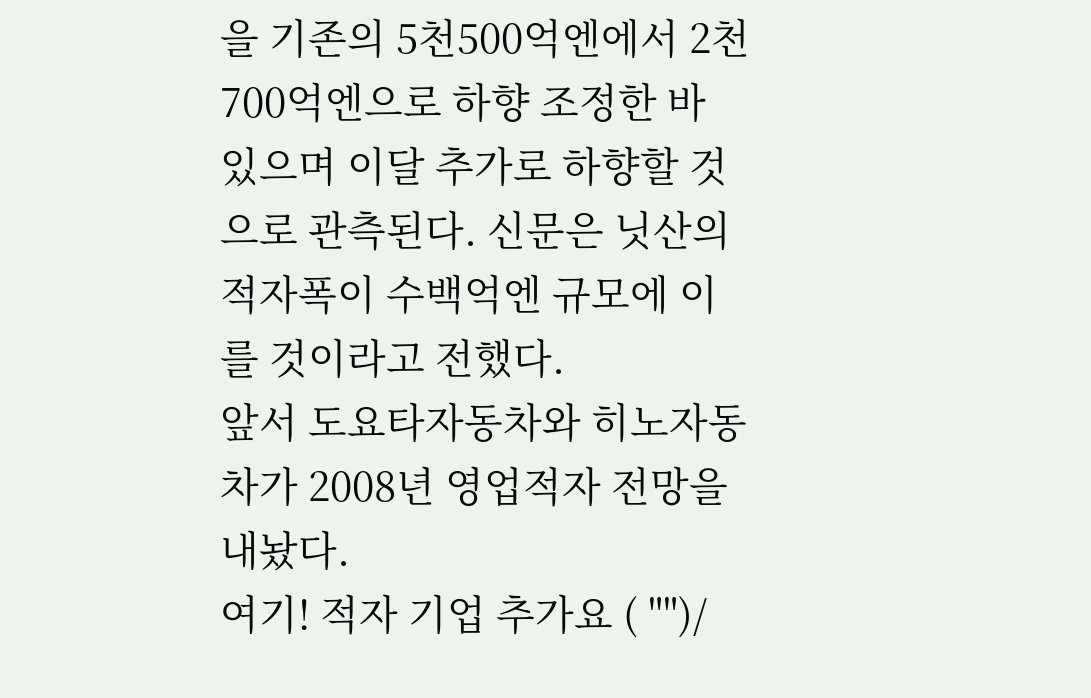을 기존의 5천500억엔에서 2천700억엔으로 하향 조정한 바 있으며 이달 추가로 하향할 것으로 관측된다. 신문은 닛산의 적자폭이 수백억엔 규모에 이를 것이라고 전했다.
앞서 도요타자동차와 히노자동차가 2008년 영업적자 전망을 내놨다.
여기! 적자 기업 추가요 ( "")/